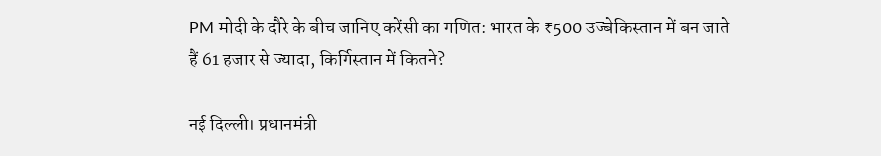PM मोदी के दौरे के बीच जानिए करेंसी का गणित: भारत के ₹500 उज्बेकिस्तान में बन जाते हैं 61 हजार से ज्यादा, किर्गिस्तान में कितने?

नई दिल्ली। प्रधानमंत्री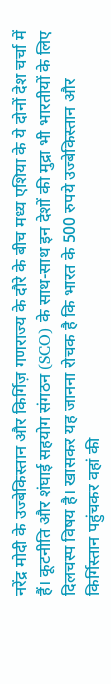नरेंद्र मोदी के उज्बेकिस्तान और किर्गिज़ गणराज्य के दौरे के बीच मध्य एशिया के ये दोनों देश चर्चा में हैं। कूटनीति और शंघाई सहयोग संगठन (SCO) के साथ-साथ इन देशों की मुद्रा भी भारतीयों के लिए दिलचस्प विषय है। खासकर यह जानना रोचक है कि भारत के 500 रुपये उज्बेकिस्तान और किर्गिस्तान पहुंचकर वहां की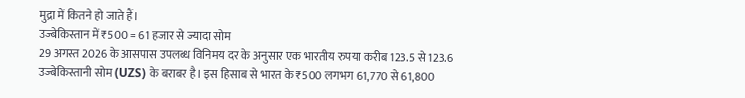मुद्रा में कितने हो जाते हैं।
उज्बेकिस्तान में ₹500 = 61 हजार से ज्यादा सोम
29 अगस्त 2026 के आसपास उपलब्ध विनिमय दर के अनुसार एक भारतीय रुपया करीब 123.5 से 123.6 उज्बेकिस्तानी सोम (UZS) के बराबर है। इस हिसाब से भारत के ₹500 लगभग 61,770 से 61,800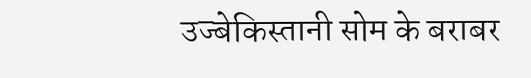उज्बेकिस्तानी सोम के बराबर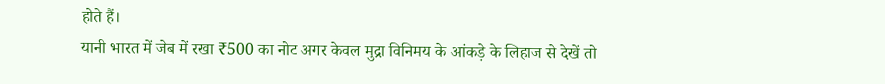होते हैं।
यानी भारत में जेब में रखा ₹500 का नोट अगर केवल मुद्रा विनिमय के आंकड़े के लिहाज से देखें तो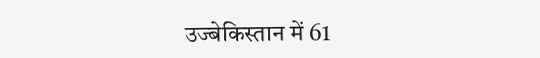उज्बेकिस्तान में 61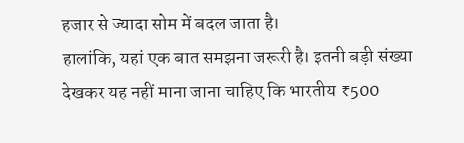हजार से ज्यादा सोम में बदल जाता है।
हालांकि, यहां एक बात समझना जरूरी है। इतनी बड़ी संख्या देखकर यह नहीं माना जाना चाहिए कि भारतीय ₹500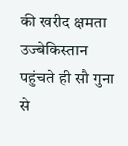की खरीद क्षमता उज्बेकिस्तान पहुंचते ही सौ गुना से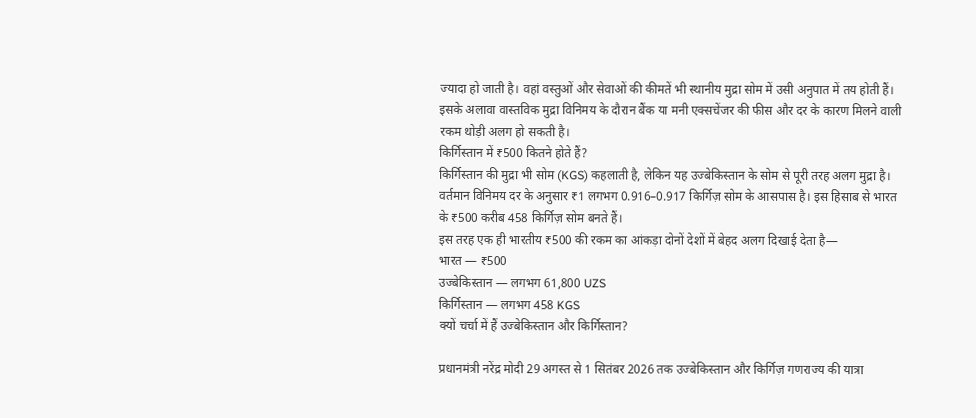ज्यादा हो जाती है। वहां वस्तुओं और सेवाओं की कीमतें भी स्थानीय मुद्रा सोम में उसी अनुपात में तय होती हैं। इसके अलावा वास्तविक मुद्रा विनिमय के दौरान बैंक या मनी एक्सचेंजर की फीस और दर के कारण मिलने वाली रकम थोड़ी अलग हो सकती है।
किर्गिस्तान में ₹500 कितने होते हैं?
किर्गिस्तान की मुद्रा भी सोम (KGS) कहलाती है, लेकिन यह उज्बेकिस्तान के सोम से पूरी तरह अलग मुद्रा है।
वर्तमान विनिमय दर के अनुसार ₹1 लगभग 0.916–0.917 किर्गिज़ सोम के आसपास है। इस हिसाब से भारत के ₹500 करीब 458 किर्गिज़ सोम बनते हैं।
इस तरह एक ही भारतीय ₹500 की रकम का आंकड़ा दोनों देशों में बेहद अलग दिखाई देता है—
भारत — ₹500
उज्बेकिस्तान — लगभग 61,800 UZS
किर्गिस्तान — लगभग 458 KGS
क्यों चर्चा में हैं उज्बेकिस्तान और किर्गिस्तान?

प्रधानमंत्री नरेंद्र मोदी 29 अगस्त से 1 सितंबर 2026 तक उज्बेकिस्तान और किर्गिज़ गणराज्य की यात्रा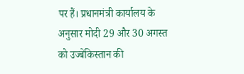पर हैं। प्रधानमंत्री कार्यालय के अनुसार मोदी 29 और 30 अगस्त को उज्बेकिस्तान की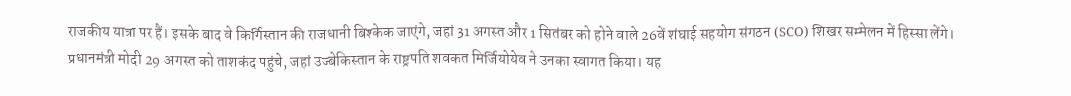राजकीय यात्रा पर हैं। इसके बाद वे किर्गिस्तान की राजधानी बिश्केक जाएंगे, जहां 31 अगस्त और 1 सितंबर को होने वाले 26वें शंघाई सहयोग संगठन (SCO) शिखर सम्मेलन में हिस्सा लेंगे।
प्रधानमंत्री मोदी 29 अगस्त को ताशकंद पहुंचे, जहां उज्बेकिस्तान के राष्ट्रपति शवकत मिर्जियोयेव ने उनका स्वागत किया। यह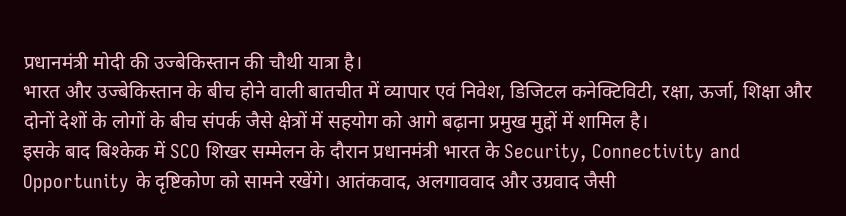प्रधानमंत्री मोदी की उज्बेकिस्तान की चौथी यात्रा है।
भारत और उज्बेकिस्तान के बीच होने वाली बातचीत में व्यापार एवं निवेश, डिजिटल कनेक्टिविटी, रक्षा, ऊर्जा, शिक्षा और दोनों देशों के लोगों के बीच संपर्क जैसे क्षेत्रों में सहयोग को आगे बढ़ाना प्रमुख मुद्दों में शामिल है।
इसके बाद बिश्केक में SCO शिखर सम्मेलन के दौरान प्रधानमंत्री भारत के Security, Connectivity and Opportunity के दृष्टिकोण को सामने रखेंगे। आतंकवाद, अलगाववाद और उग्रवाद जैसी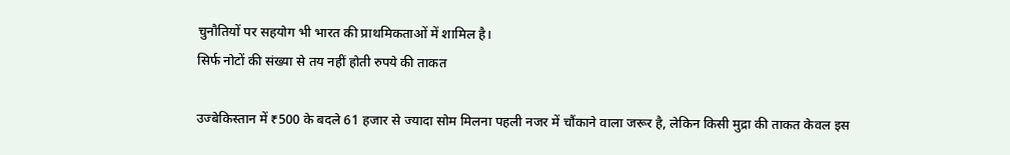चुनौतियों पर सहयोग भी भारत की प्राथमिकताओं में शामिल है।
सिर्फ नोटों की संख्या से तय नहीं होती रुपये की ताकत

उज्बेकिस्तान में ₹500 के बदले 61 हजार से ज्यादा सोम मिलना पहली नजर में चौंकाने वाला जरूर है, लेकिन किसी मुद्रा की ताकत केवल इस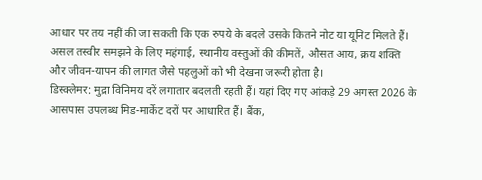आधार पर तय नहीं की जा सकती कि एक रुपये के बदले उसके कितने नोट या यूनिट मिलते हैं।
असल तस्वीर समझने के लिए महंगाई, स्थानीय वस्तुओं की कीमतें, औसत आय, क्रय शक्ति और जीवन-यापन की लागत जैसे पहलुओं को भी देखना जरूरी होता है।
डिस्क्लेमर: मुद्रा विनिमय दरें लगातार बदलती रहती हैं। यहां दिए गए आंकड़े 29 अगस्त 2026 के आसपास उपलब्ध मिड-मार्केट दरों पर आधारित हैं। बैंक,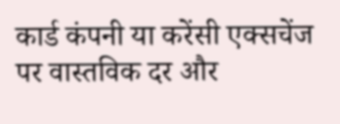कार्ड कंपनी या करेंसी एक्सचेंज पर वास्तविक दर और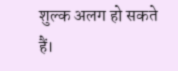शुल्क अलग हो सकते हैं।